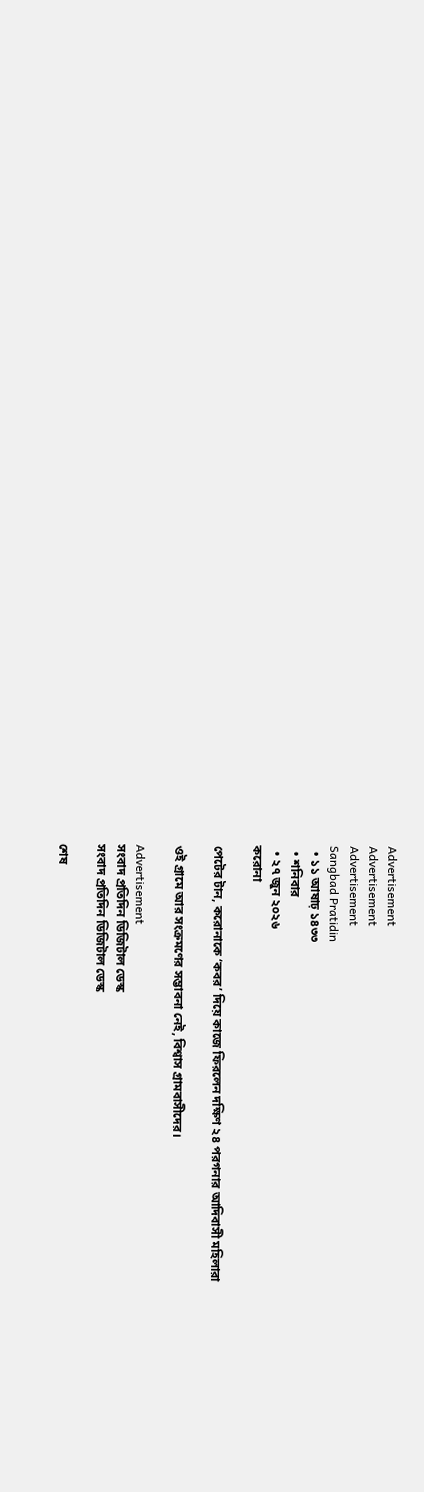Advertisement
Advertisement
Advertisement
Sangbad Pratidin
  • ১১ আষাঢ় ১৪৩৩
  • শনিবার
  • ২৭ জুন ২০২৬
করোনা

পেটের টান, করোনাকে ‘কবর’ দিয়ে কাজে ফিরলেন দক্ষিণ ২৪ পরগনার আদিবাসী মহিলারা

ওই গ্রামে আর সংক্রমণের সম্ভাবনা নেই, বিশ্বাস গ্রামবাসীদের।

Advertisement
সংবাদ প্রতিদিন ডিজিটাল ডেস্ক
সংবাদ প্রতিদিন ডিজিটাল ডেস্ক

শেষ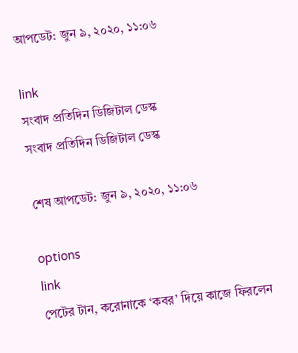আপডেট: জুন ৯, ২০২০, ১১:০৬

link
সংবাদ প্রতিদিন ডিজিটাল ডেস্ক
সংবাদ প্রতিদিন ডিজিটাল ডেস্ক

শেষ আপডেট: জুন ৯, ২০২০, ১১:০৬

options
link
পেটের টান, করোনাকে ‘কবর’ দিয়ে কাজে ফিরলেন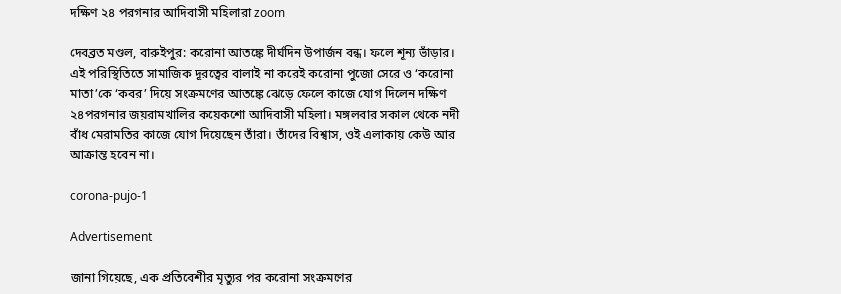দক্ষিণ ২৪ পরগনার আদিবাসী মহিলারা zoom

দেবব্রত মণ্ডল, বারুইপুর: করোনা আতঙ্কে দীর্ঘদিন উপার্জন বন্ধ। ফলে শূন্য ভাঁড়ার। এই পরিস্থিতিতে সামাজিক দূরত্বের বালাই না করেই করোনা পুজো সেরে ও ‘করোনা মাতা’কে ‘কবর’ দিয়ে সংক্রমণের আতঙ্কে ঝেড়ে ফেলে কাজে যোগ দিলেন দক্ষিণ ২৪পরগনার জয়রামখালির কয়েকশো আদিবাসী মহিলা। মঙ্গলবার সকাল থেকে নদী বাঁধ মেরামতির কাজে যোগ দিয়েছেন তাঁরা। তাঁদের বিশ্বাস, ওই এলাকায় কেউ আর আক্রান্ত হবেন না।

corona-pujo-1

Advertisement

জানা গিয়েছে, এক প্রতিবেশীর মৃত্যুর পর করোনা সংক্রমণের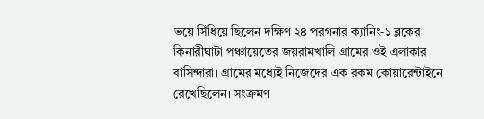ভয়ে সিঁধিয়ে ছিলেন দক্ষিণ ২৪ পরগনার ক্যানিং-১ ব্লকের কিনারীঘাটা পঞ্চায়েতের জয়রামখালি গ্রামের ওই এলাকার বাসিন্দারা। গ্রামের মধ্যেই নিজেদের এক রকম কোয়ারেন্টাইনে রেখেছিলেন। সংক্রমণ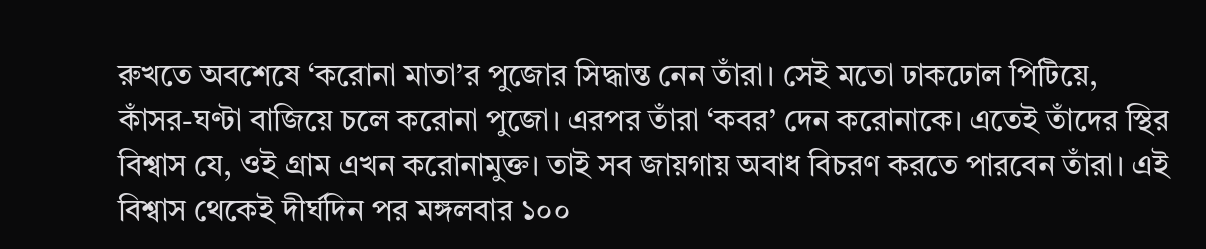রুখতে অবশেষে ‘করোনা মাতা’র পুজোর সিদ্ধান্ত নেন তাঁরা। সেই মতো ঢাকঢোল পিটিয়ে, কাঁসর-ঘণ্টা বাজিয়ে চলে করোনা পুজো। এরপর তাঁরা ‘কবর’ দেন করোনাকে। এতেই তাঁদের স্থির বিশ্বাস যে, ওই গ্রাম এখন করোনামুক্ত। তাই সব জায়গায় অবাধ বিচরণ করতে পারবেন তাঁরা। এই বিশ্বাস থেকেই দীর্ঘদিন পর মঙ্গলবার ১০০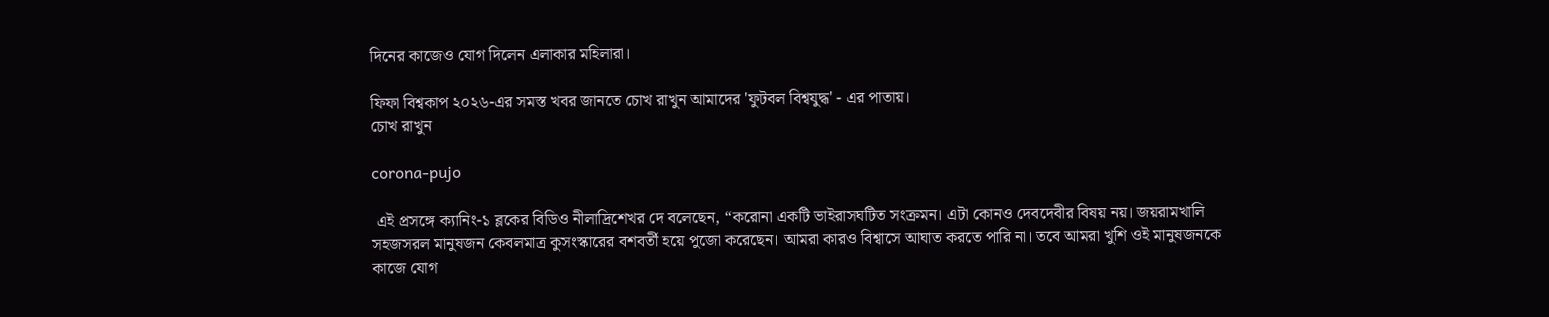দিনের কাজেও যোগ দিলেন এলাকার মহিলারা।

ফিফা বিশ্বকাপ ২০২৬-এর সমস্ত খবর জানতে চোখ রাখুন আমাদের 'ফুটবল বিশ্বযুদ্ধ' - এর পাতায়।
চোখ রাখুন

corona-pujo

 এই প্রসঙ্গে ক্যানিং-১ ব্লকের বিডিও নীলাদ্রিশেখর দে বলেছেন, “করোনা একটি ভাইরাসঘটিত সংক্রমন। এটা কোনও দেবদেবীর বিষয় নয়। জয়রামখালি সহজসরল মানুষজন কেবলমাত্র কুসংস্কারের বশবর্তী হয়ে পুজো করেছেন। আমরা কারও বিশ্বাসে আঘাত করতে পারি না। তবে আমরা খুশি ওই মানুষজনকে কাজে যোগ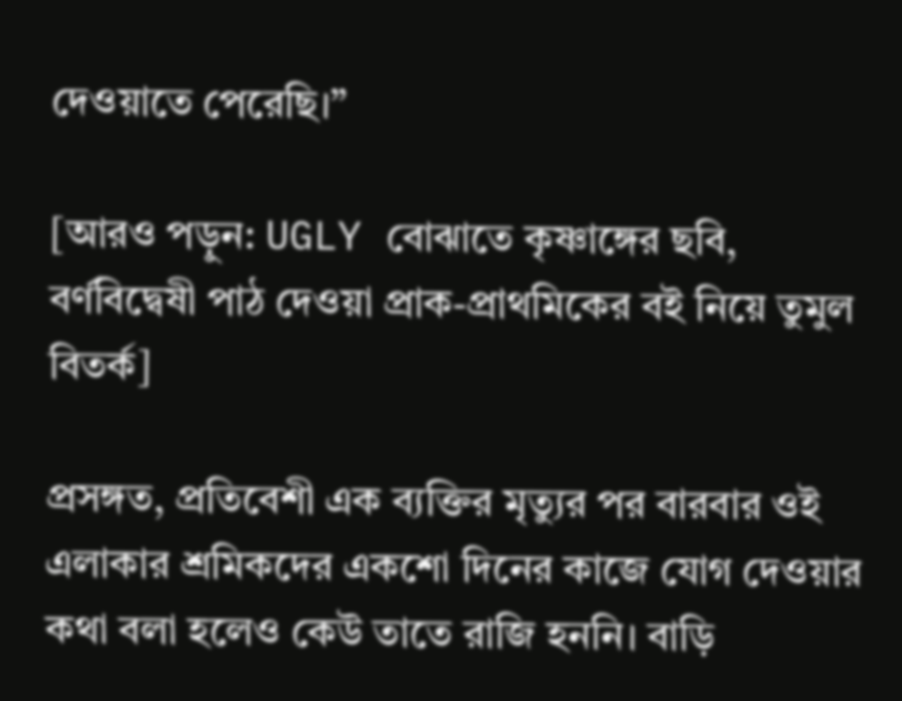দেওয়াতে পেরেছি।”

[আরও পড়ুন: UGLY বোঝাতে কৃষ্ণাঙ্গের ছবি, বর্ণবিদ্বেষী পাঠ দেওয়া প্রাক-প্রাথমিকের বই নিয়ে তুমুল বিতর্ক]

প্রসঙ্গত, প্রতিবেশী এক ব্যক্তির মৃত্যুর পর বারবার ওই এলাকার শ্রমিকদের একশো দিনের কাজে যোগ দেওয়ার কথা বলা হলেও কেউ তাতে রাজি হননি। বাড়ি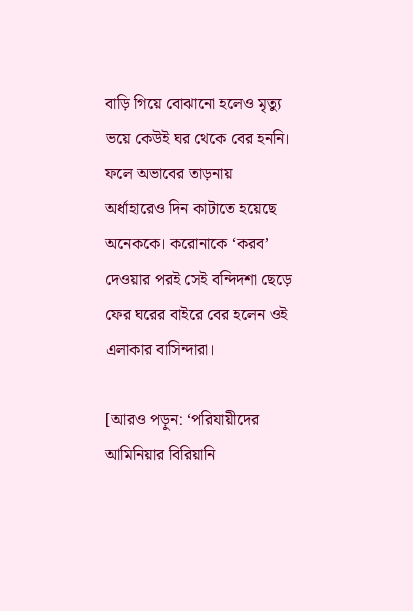বাড়ি গিয়ে বোঝানো হলেও মৃত্যু ভয়ে কেউই ঘর থেকে বের হননি। ফলে অভাবের তাড়নায় অর্ধাহারেও দিন কাটাতে হয়েছে অনেককে। করোনাকে ‘করব’ দেওয়ার পরই সেই বন্দিদশা ছেড়ে ফের ঘরের বাইরে বের হলেন ওই এলাকার বাসিন্দারা।

[আরও পড়ুন: ‘পরিযায়ীদের আমিনিয়ার বিরিয়ানি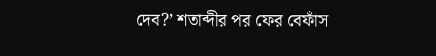দেব?’ শতাব্দীর পর ফের বেফাঁস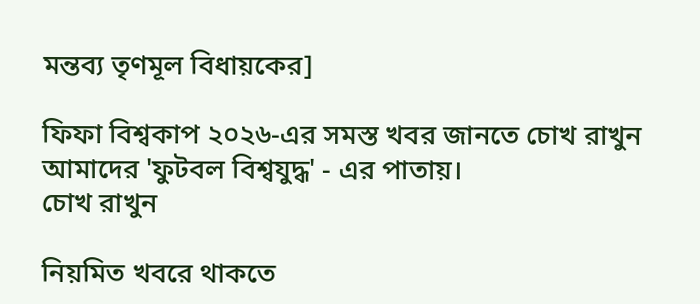মন্তব্য তৃণমূল বিধায়কের]

ফিফা বিশ্বকাপ ২০২৬-এর সমস্ত খবর জানতে চোখ রাখুন আমাদের 'ফুটবল বিশ্বযুদ্ধ' - এর পাতায়।
চোখ রাখুন

নিয়মিত খবরে থাকতে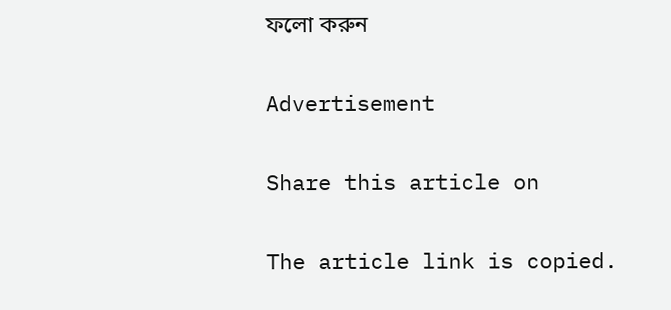ফলো করুন

Advertisement

Share this article on

The article link is copied.